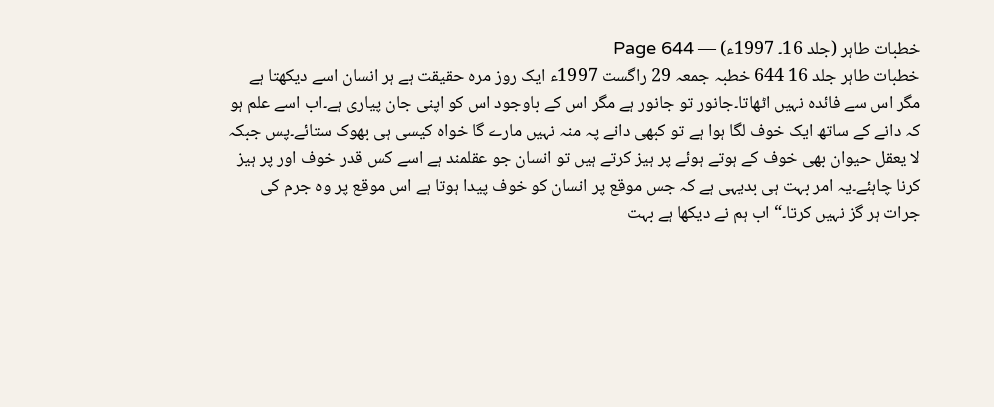خطبات طاہر (جلد 16۔ 1997ء) — Page 644
خطبات طاہر جلد 16 644 خطبہ جمعہ 29 راگست 1997ء ایک روز مرہ حقیقت ہے ہر انسان اسے دیکھتا ہے مگر اس سے فائدہ نہیں اٹھاتا۔جانور تو جانور ہے مگر اس کے باوجود اس کو اپنی جان پیاری ہے۔اب اسے علم ہو کہ دانے کے ساتھ ایک خوف لگا ہوا ہے تو کبھی دانے پہ منہ نہیں مارے گا خواہ کیسی ہی بھوک ستائے۔پس جبکہ لا یعقل حیوان بھی خوف کے ہوتے ہوئے پر ہیز کرتے ہیں تو انسان جو عقلمند ہے اسے کس قدر خوف اور پر ہیز کرنا چاہئے۔یہ امر بہت ہی بدیہی ہے کہ جس موقع پر انسان کو خوف پیدا ہوتا ہے اس موقع پر وہ جرم کی جرات ہر گز نہیں کرتا۔“ اب ہم نے دیکھا ہے بہت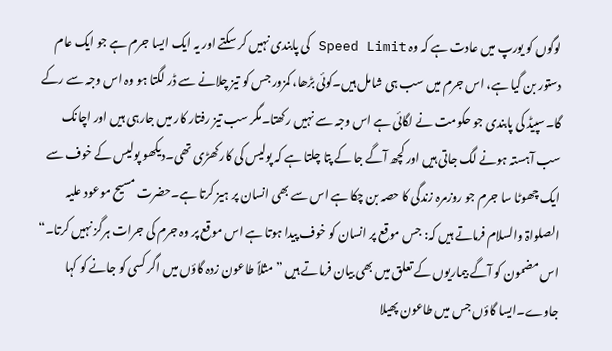لوگوں کو یورپ میں عادت ہے کہ وہ Speed Limit کی پابندی نہیں کر سکتے اور یہ ایک ایسا جرم ہے جو ایک عام دستور بن گیا ہے، اس جرم میں سب ہی شامل ہیں۔کوئی بڑھا، کمزور جس کو تیز چلانے سے ڈر لگتا ہو وہ اس وجہ سے رکے گا۔سپیڈ کی پابندی جو حکومت نے لگائی ہے اس وجہ سے نہیں رکھتا۔مگر سب تیز رفتار کار میں جارہی ہیں اور اچانک سب آہستہ ہونے لگ جاتی ہیں اور کچھ آگے جا کے پتا چلتا ہے کہ پولیس کی کار کھڑی تھی۔دیکھو پولیس کے خوف سے ایک چھوٹا سا جرم جو روزمرہ زندگی کا حصہ بن چکا ہے اس سے بھی انسان پر ہیز کرتا ہے۔حضرت مسیح موعود علیہ الصلواۃ والسلام فرماتے ہیں کہ: جس موقع پر انسان کو خوف پیدا ہوتا ہے اس موقع پر وہ جرم کی جرات ہرگز نہیں کرتا۔“ اس مضمون کو آگے بیماریوں کے تعلق میں بھی بیان فرماتے ہیں ” مثلاً طاعون زدہ گاؤں میں اگر کسی کو جانے کو کہا جاوے۔ایسا گاؤں جس میں طاعون پھیلا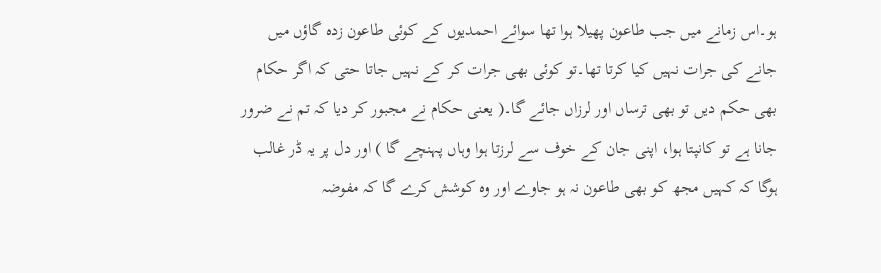ہو۔اس زمانے میں جب طاعون پھیلا ہوا تھا سوائے احمدیوں کے کوئی طاعون زدہ گاؤں میں جانے کی جرات نہیں کیا کرتا تھا۔تو کوئی بھی جرات کر کے نہیں جاتا حتی کہ اگر حکام بھی حکم دیں تو بھی ترساں اور لرزاں جائے گا۔( یعنی حکام نے مجبور کر دیا کہ تم نے ضرور جانا ہے تو کانپتا ہوا، اپنی جان کے خوف سے لرزتا ہوا وہاں پہنچے گا ) اور دل پر یہ ڈر غالب ہوگا کہ کہیں مجھ کو بھی طاعون نہ ہو جاوے اور وہ کوشش کرے گا کہ مفوضہ